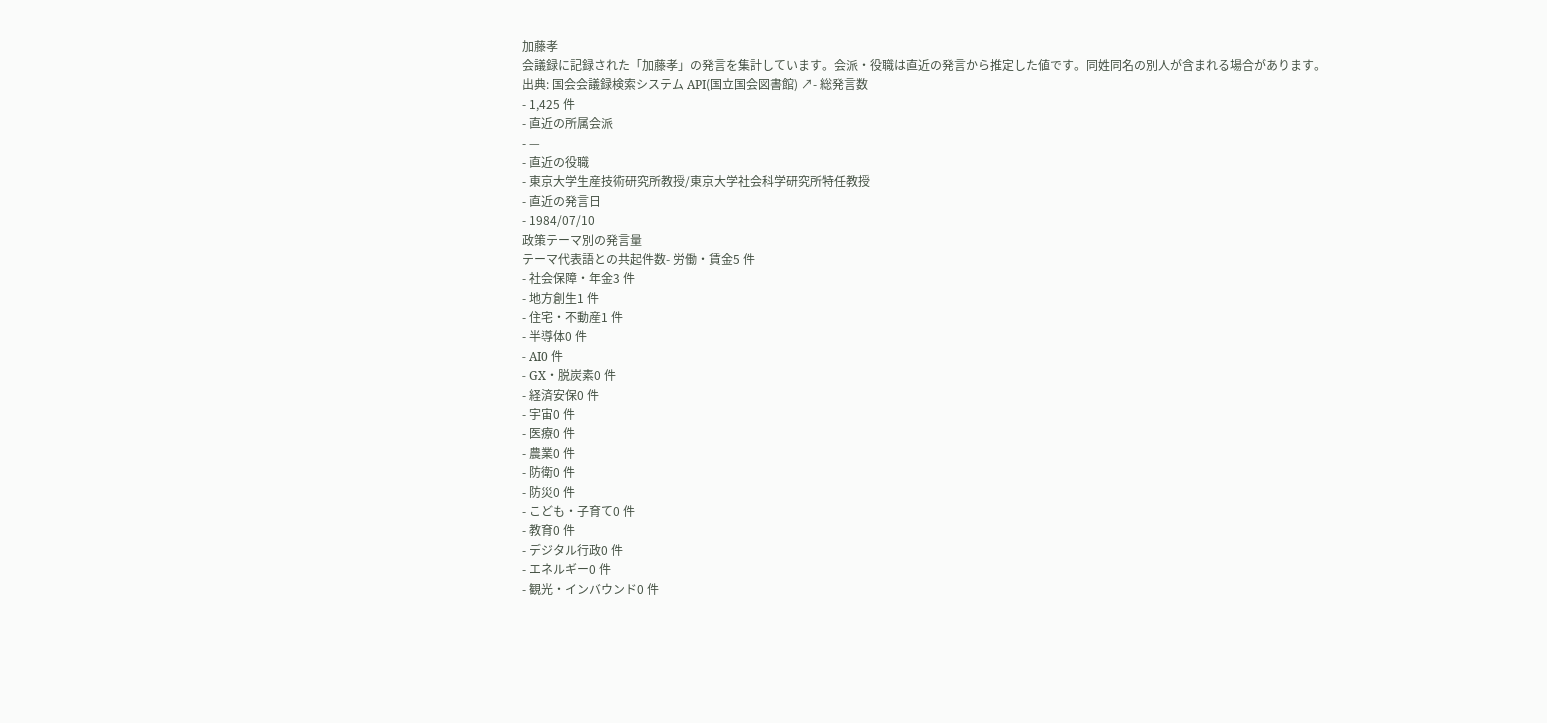加藤孝
会議録に記録された「加藤孝」の発言を集計しています。会派・役職は直近の発言から推定した値です。同姓同名の別人が含まれる場合があります。
出典: 国会会議録検索システム API(国立国会図書館) ↗- 総発言数
- 1,425 件
- 直近の所属会派
- —
- 直近の役職
- 東京大学生産技術研究所教授/東京大学社会科学研究所特任教授
- 直近の発言日
- 1984/07/10
政策テーマ別の発言量
テーマ代表語との共起件数- 労働・賃金5 件
- 社会保障・年金3 件
- 地方創生1 件
- 住宅・不動産1 件
- 半導体0 件
- AI0 件
- GX・脱炭素0 件
- 経済安保0 件
- 宇宙0 件
- 医療0 件
- 農業0 件
- 防衛0 件
- 防災0 件
- こども・子育て0 件
- 教育0 件
- デジタル行政0 件
- エネルギー0 件
- 観光・インバウンド0 件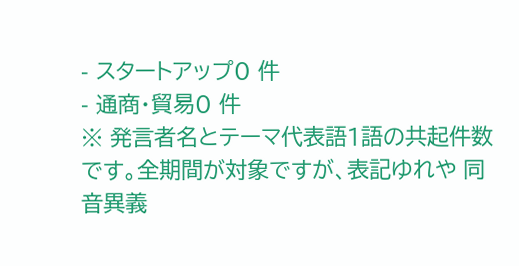- スタートアップ0 件
- 通商・貿易0 件
※ 発言者名とテーマ代表語1語の共起件数です。全期間が対象ですが、表記ゆれや 同音異義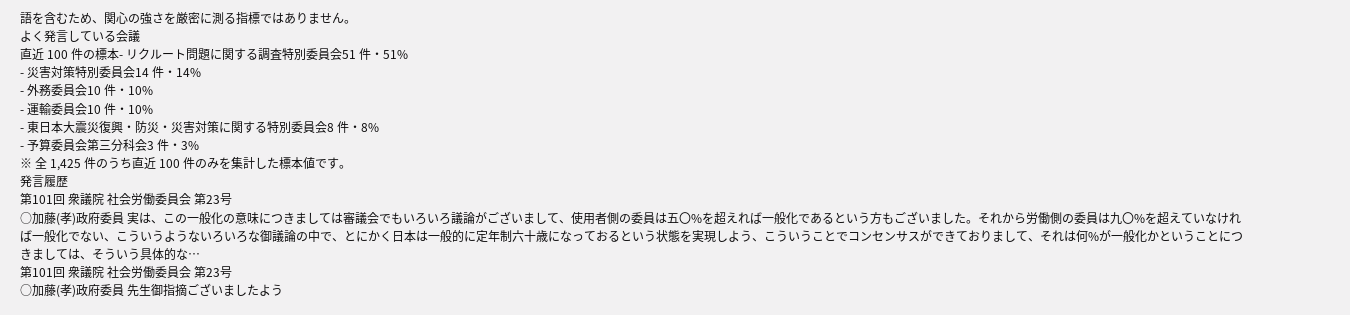語を含むため、関心の強さを厳密に測る指標ではありません。
よく発言している会議
直近 100 件の標本- リクルート問題に関する調査特別委員会51 件・51%
- 災害対策特別委員会14 件・14%
- 外務委員会10 件・10%
- 運輸委員会10 件・10%
- 東日本大震災復興・防災・災害対策に関する特別委員会8 件・8%
- 予算委員会第三分科会3 件・3%
※ 全 1,425 件のうち直近 100 件のみを集計した標本値です。
発言履歴
第101回 衆議院 社会労働委員会 第23号
○加藤(孝)政府委員 実は、この一般化の意味につきましては審議会でもいろいろ議論がございまして、使用者側の委員は五〇%を超えれば一般化であるという方もございました。それから労働側の委員は九〇%を超えていなければ一般化でない、こういうようないろいろな御議論の中で、とにかく日本は一般的に定年制六十歳になっておるという状態を実現しよう、こういうことでコンセンサスができておりまして、それは何%が一般化かということにつきましては、そういう具体的な…
第101回 衆議院 社会労働委員会 第23号
○加藤(孝)政府委員 先生御指摘ございましたよう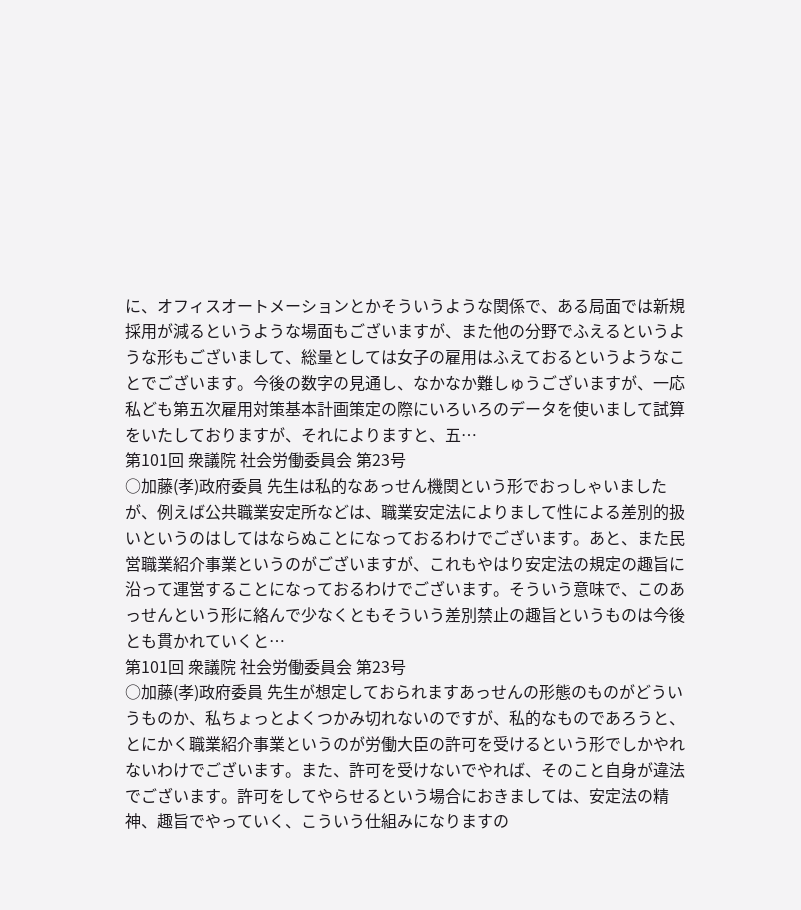に、オフィスオートメーションとかそういうような関係で、ある局面では新規採用が減るというような場面もございますが、また他の分野でふえるというような形もございまして、総量としては女子の雇用はふえておるというようなことでございます。今後の数字の見通し、なかなか難しゅうございますが、一応私ども第五次雇用対策基本計画策定の際にいろいろのデータを使いまして試算をいたしておりますが、それによりますと、五…
第101回 衆議院 社会労働委員会 第23号
○加藤(孝)政府委員 先生は私的なあっせん機関という形でおっしゃいましたが、例えば公共職業安定所などは、職業安定法によりまして性による差別的扱いというのはしてはならぬことになっておるわけでございます。あと、また民営職業紹介事業というのがございますが、これもやはり安定法の規定の趣旨に沿って運営することになっておるわけでございます。そういう意味で、このあっせんという形に絡んで少なくともそういう差別禁止の趣旨というものは今後とも貫かれていくと…
第101回 衆議院 社会労働委員会 第23号
○加藤(孝)政府委員 先生が想定しておられますあっせんの形態のものがどういうものか、私ちょっとよくつかみ切れないのですが、私的なものであろうと、とにかく職業紹介事業というのが労働大臣の許可を受けるという形でしかやれないわけでございます。また、許可を受けないでやれば、そのこと自身が違法でございます。許可をしてやらせるという場合におきましては、安定法の精神、趣旨でやっていく、こういう仕組みになりますの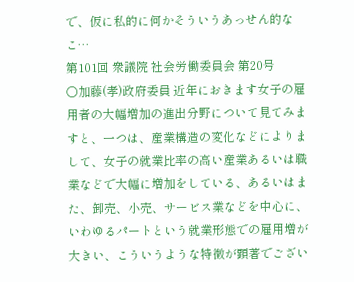で、仮に私的に何かそういうあっせん的なこ…
第101回 衆議院 社会労働委員会 第20号
○加藤(孝)政府委員 近年におきます女子の雇用者の大幅増加の進出分野について見てみますと、一つは、産業構造の変化などによりまして、女子の就業比率の高い産業あるいは職業などで大幅に増加をしている、あるいはまた、卸売、小売、サービス業などを中心に、いわゆるパートという就業形態での雇用増が大きい、こういうような特徴が顕著でござい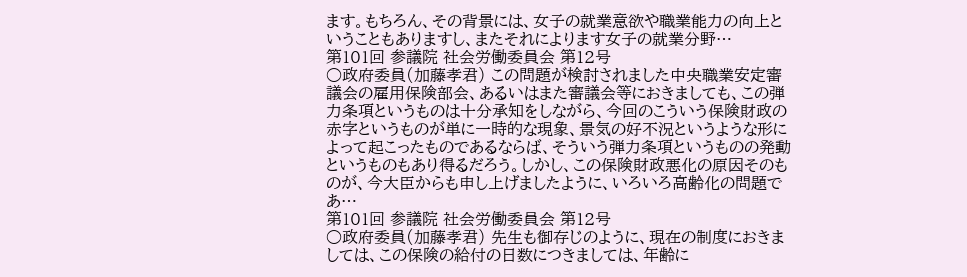ます。もちろん、その背景には、女子の就業意欲や職業能力の向上ということもありますし、またそれによります女子の就業分野…
第101回 参議院 社会労働委員会 第12号
○政府委員(加藤孝君) この問題が検討されました中央職業安定審議会の雇用保険部会、あるいはまた審議会等におきましても、この弾力条項というものは十分承知をしながら、今回のこういう保険財政の赤字というものが単に一時的な現象、景気の好不況というような形によって起こったものであるならば、そういう弾力条項というものの発動というものもあり得るだろう。しかし、この保険財政悪化の原因そのものが、今大臣からも申し上げましたように、いろいろ高齢化の問題であ…
第101回 参議院 社会労働委員会 第12号
○政府委員(加藤孝君) 先生も御存じのように、現在の制度におきましては、この保険の給付の日数につきましては、年齢に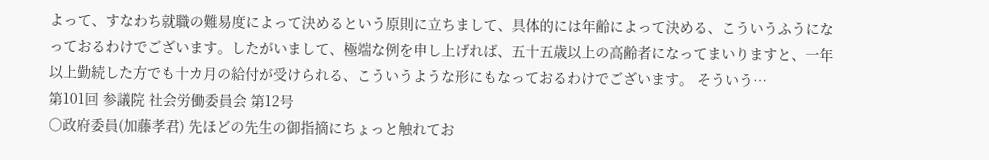よって、すなわち就職の難易度によって決めるという原則に立ちまして、具体的には年齢によって決める、こういうふうになっておるわけでございます。したがいまして、極端な例を申し上げれば、五十五歳以上の高齢者になってまいりますと、一年以上勤続した方でも十カ月の給付が受けられる、こういうような形にもなっておるわけでございます。 そういう…
第101回 参議院 社会労働委員会 第12号
○政府委員(加藤孝君) 先ほどの先生の御指摘にちょっと触れてお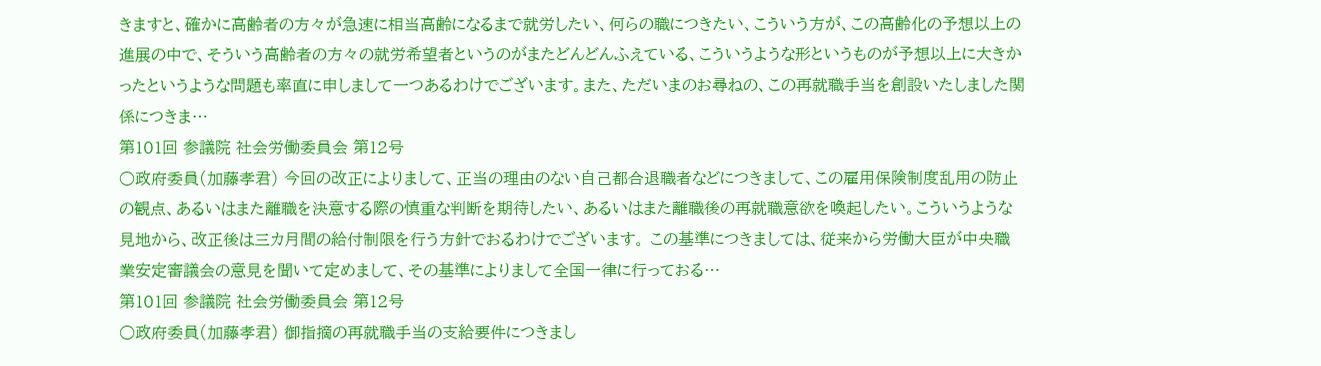きますと、確かに高齢者の方々が急速に相当高齢になるまで就労したい、何らの職につきたい、こういう方が、この高齢化の予想以上の進展の中で、そういう高齢者の方々の就労希望者というのがまたどんどんふえている、こういうような形というものが予想以上に大きかったというような問題も率直に申しまして一つあるわけでございます。また、ただいまのお尋ねの、この再就職手当を創設いたしました関係につきま…
第101回 参議院 社会労働委員会 第12号
○政府委員(加藤孝君) 今回の改正によりまして、正当の理由のない自己都合退職者などにつきまして、この雇用保険制度乱用の防止の観点、あるいはまた離職を決意する際の慎重な判断を期待したい、あるいはまた離職後の再就職意欲を喚起したい。こういうような見地から、改正後は三カ月間の給付制限を行う方針でおるわけでございます。 この基準につきましては、従来から労働大臣が中央職業安定審議会の意見を聞いて定めまして、その基準によりまして全国一律に行っておる…
第101回 参議院 社会労働委員会 第12号
○政府委員(加藤孝君) 御指摘の再就職手当の支給要件につきまし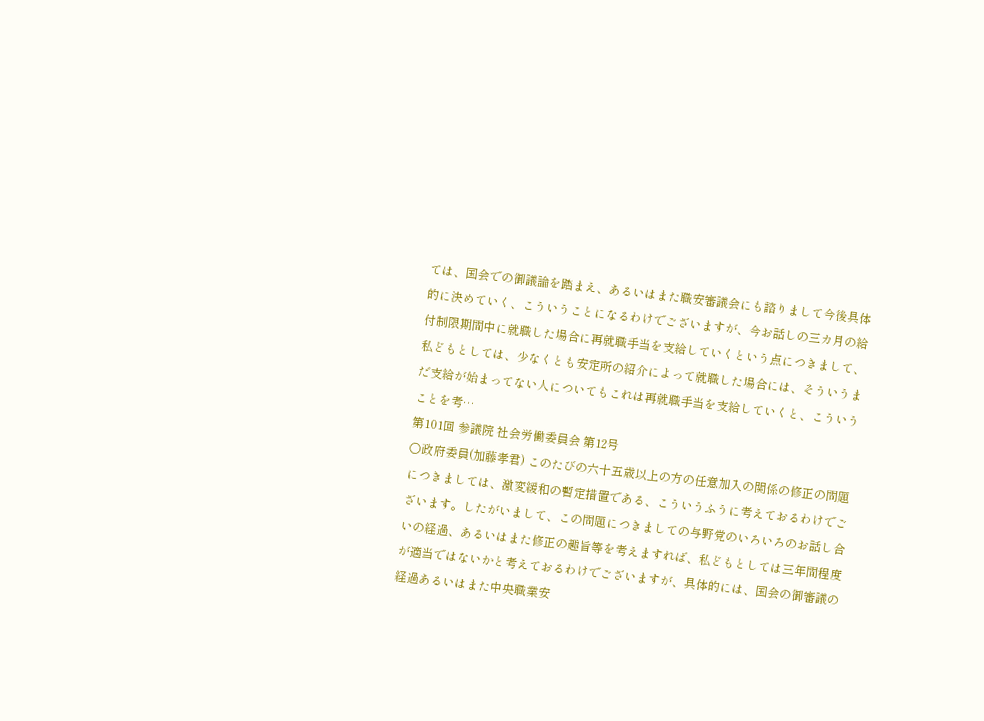ては、国会での御議論を踏まえ、あるいはまた職安審議会にも諮りまして今後具体的に決めていく、こういうことになるわけでございますが、今お話しの三カ月の給付制限期間中に就職した場合に再就職手当を支給していくという点につきまして、私どもとしては、少なくとも安定所の紹介によって就職した場合には、そういうまだ支給が始まってない人についてもこれは再就職手当を支給していくと、こういうことを考…
第101回 参議院 社会労働委員会 第12号
○政府委員(加藤孝君) このたびの六十五歳以上の方の任意加入の関係の修正の問題につきましては、激変緩和の暫定措置である、こういうふうに考えておるわけでございます。したがいまして、この問題につきましての与野党のいろいろのお話し合いの経過、あるいはまた修正の趣旨等を考えますれば、私どもとしては三年間程度が適当ではないかと考えておるわけでございますが、具体的には、国会の御審議の経過あるいはまた中央職業安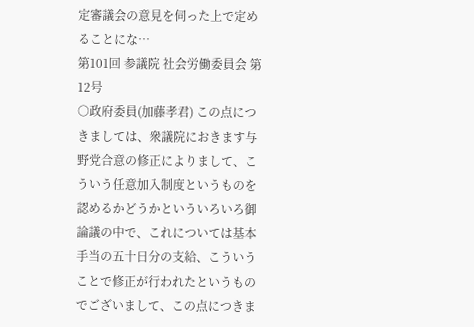定審議会の意見を伺った上で定めることにな…
第101回 参議院 社会労働委員会 第12号
○政府委員(加藤孝君) この点につきましては、衆議院におきます与野党合意の修正によりまして、こういう任意加入制度というものを認めるかどうかといういろいろ御論議の中で、これについては基本手当の五十日分の支給、こういうことで修正が行われたというものでございまして、この点につきま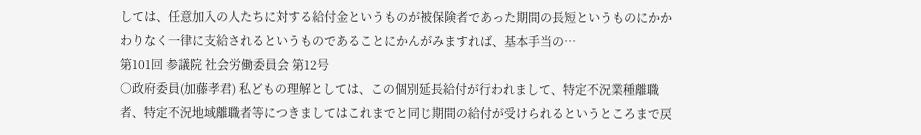しては、任意加入の人たちに対する給付金というものが被保険者であった期間の長短というものにかかわりなく一律に支給されるというものであることにかんがみますれば、基本手当の…
第101回 参議院 社会労働委員会 第12号
○政府委員(加藤孝君) 私どもの理解としては、この個別延長給付が行われまして、特定不況業種離職者、特定不況地域離職者等につきましてはこれまでと同じ期間の給付が受けられるというところまで戻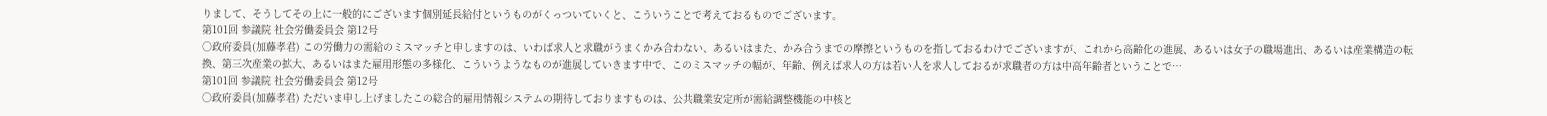りまして、そうしてその上に一般的にございます個別延長給付というものがくっついていくと、こういうことで考えておるものでございます。
第101回 参議院 社会労働委員会 第12号
○政府委員(加藤孝君) この労働力の需給のミスマッチと申しますのは、いわば求人と求職がうまくかみ合わない、あるいはまた、かみ合うまでの摩擦というものを指しておるわけでございますが、これから高齢化の進展、あるいは女子の職場進出、あるいは産業構造の転換、第三次産業の拡大、あるいはまた雇用形態の多様化、こういうようなものが進展していきます中で、このミスマッチの幅が、年齢、例えば求人の方は若い人を求人しておるが求職者の方は中高年齢者ということで…
第101回 参議院 社会労働委員会 第12号
○政府委員(加藤孝君) ただいま申し上げましたこの総合的雇用情報システムの期待しておりますものは、公共職業安定所が需給調整機能の中核と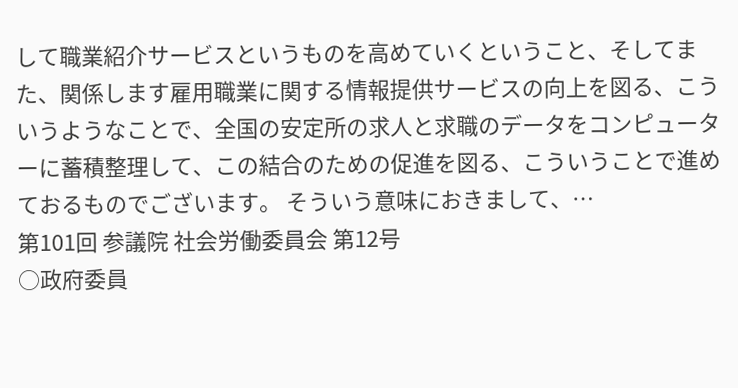して職業紹介サービスというものを高めていくということ、そしてまた、関係します雇用職業に関する情報提供サービスの向上を図る、こういうようなことで、全国の安定所の求人と求職のデータをコンピューターに蓄積整理して、この結合のための促進を図る、こういうことで進めておるものでございます。 そういう意味におきまして、…
第101回 参議院 社会労働委員会 第12号
○政府委員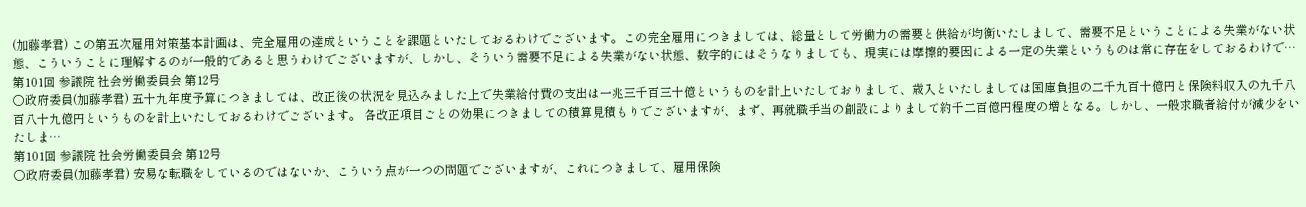(加藤孝君) この第五次雇用対策基本計画は、完全雇用の達成ということを課題といたしておるわけでございます。この完全雇用につきましては、総量として労働力の需要と供給が均衡いたしまして、需要不足ということによる失業がない状態、こういうことに理解するのが一般的であると思うわけでございますが、しかし、そういう需要不足による失業がない状態、数字的にはそうなりましても、現実には摩擦的要因による一定の失業というものは常に存在をしておるわけで…
第101回 参議院 社会労働委員会 第12号
○政府委員(加藤孝君) 五十九年度予算につきましては、改正後の状況を見込みました上で失業給付費の支出は一兆三千百三十億というものを計上いたしておりまして、歳入といたしましては国庫負担の二千九百十億円と保険料収入の九千八百八十九億円というものを計上いたしておるわけでございます。 各改正項目ごとの効果につきましての積算見積もりでございますが、まず、再就職手当の創設によりまして約千二百億円程度の増となる。しかし、一般求職者給付が減少をいたしま…
第101回 参議院 社会労働委員会 第12号
○政府委員(加藤孝君) 安易な転職をしているのではないか、こういう点が一つの問題でございますが、これにつきまして、雇用保険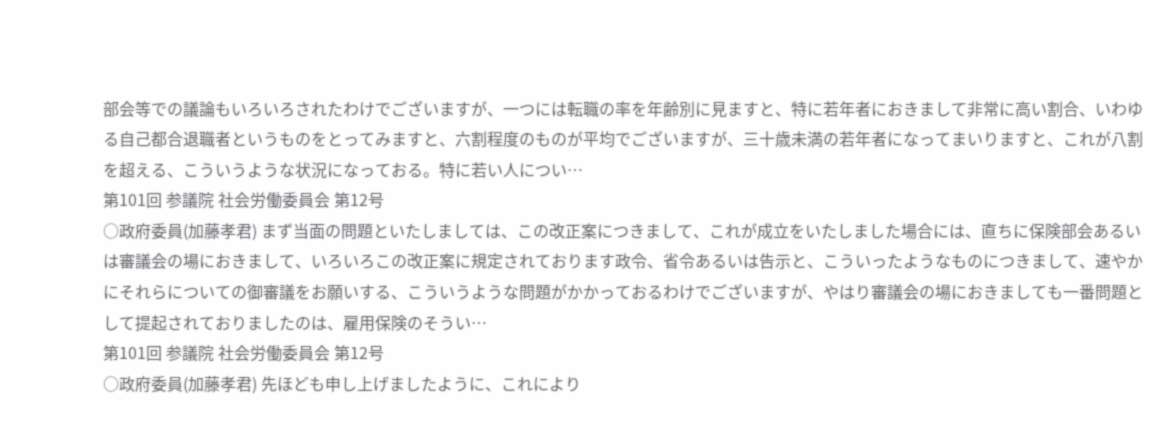部会等での議論もいろいろされたわけでございますが、一つには転職の率を年齢別に見ますと、特に若年者におきまして非常に高い割合、いわゆる自己都合退職者というものをとってみますと、六割程度のものが平均でございますが、三十歳未満の若年者になってまいりますと、これが八割を超える、こういうような状況になっておる。特に若い人につい…
第101回 参議院 社会労働委員会 第12号
○政府委員(加藤孝君) まず当面の問題といたしましては、この改正案につきまして、これが成立をいたしました場合には、直ちに保険部会あるいは審議会の場におきまして、いろいろこの改正案に規定されております政令、省令あるいは告示と、こういったようなものにつきまして、速やかにそれらについての御審議をお願いする、こういうような問題がかかっておるわけでございますが、やはり審議会の場におきましても一番問題として提起されておりましたのは、雇用保険のそうい…
第101回 参議院 社会労働委員会 第12号
○政府委員(加藤孝君) 先ほども申し上げましたように、これにより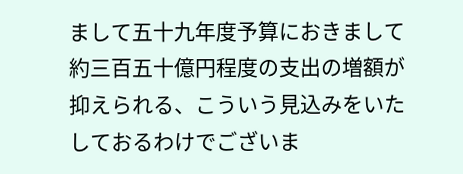まして五十九年度予算におきまして約三百五十億円程度の支出の増額が抑えられる、こういう見込みをいたしておるわけでございま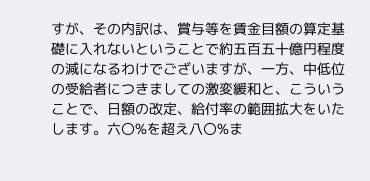すが、その内訳は、賞与等を賃金目額の算定基礎に入れないということで約五百五十億円程度の減になるわけでございますが、一方、中低位の受給者につきましての激変緩和と、こういうことで、日額の改定、給付率の範囲拡大をいたします。六〇%を超え八〇%ま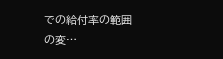での給付率の範囲の変…